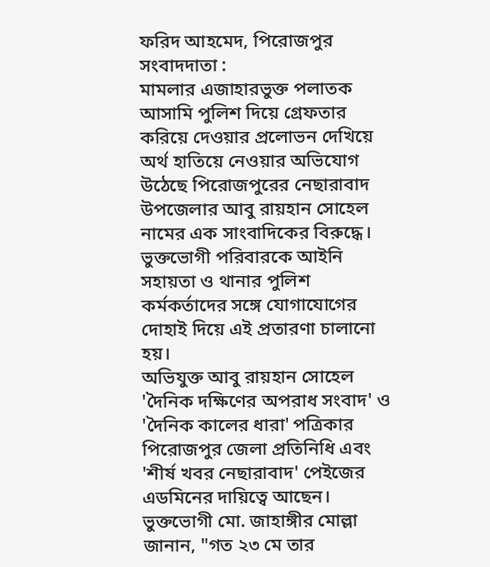ফরিদ আহমেদ, পিরোজপুর সংবাদদাতা :
মামলার এজাহারভুক্ত পলাতক আসামি পুলিশ দিয়ে গ্রেফতার করিয়ে দেওয়ার প্রলোভন দেখিয়ে অর্থ হাতিয়ে নেওয়ার অভিযোগ উঠেছে পিরোজপুরের নেছারাবাদ উপজেলার আবু রায়হান সোহেল নামের এক সাংবাদিকের বিরুদ্ধে। ভুক্তভোগী পরিবারকে আইনি সহায়তা ও থানার পুলিশ কর্মকর্তাদের সঙ্গে যোগাযোগের দোহাই দিয়ে এই প্রতারণা চালানো হয়।
অভিযুক্ত আবু রায়হান সোহেল 'দৈনিক দক্ষিণের অপরাধ সংবাদ' ও 'দৈনিক কালের ধারা' পত্রিকার পিরোজপুর জেলা প্রতিনিধি এবং 'শীর্ষ খবর নেছারাবাদ' পেইজের এডমিনের দায়িত্বে আছেন।
ভুক্তভোগী মো. জাহাঙ্গীর মোল্লা জানান, "গত ২৩ মে তার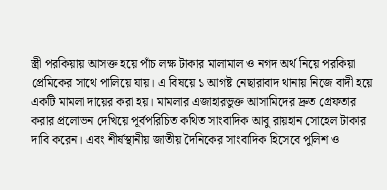স্ত্রী পরকিয়ায় আসক্ত হয়ে পাঁচ লক্ষ টাকার মালামাল ও নগদ অর্থ নিয়ে পরকিয়া প্রেমিকের সাথে পালিয়ে যায়। এ বিষয়ে ১ আগষ্ট নেছারাবাদ থানায় নিজে বাদী হয়ে একটি মামলা দায়ের করা হয়। মামলার এজাহারভুক্ত আসামিদের দ্রুত গ্রেফতার করার প্রলোভন দেখিয়ে পূর্বপরিচিত কথিত সাংবাদিক আবু রায়হান সোহেল টাকার দাবি করেন। এবং শীর্ষস্থানীয় জাতীয় দৈনিকের সাংবাদিক হিসেবে পুলিশ ও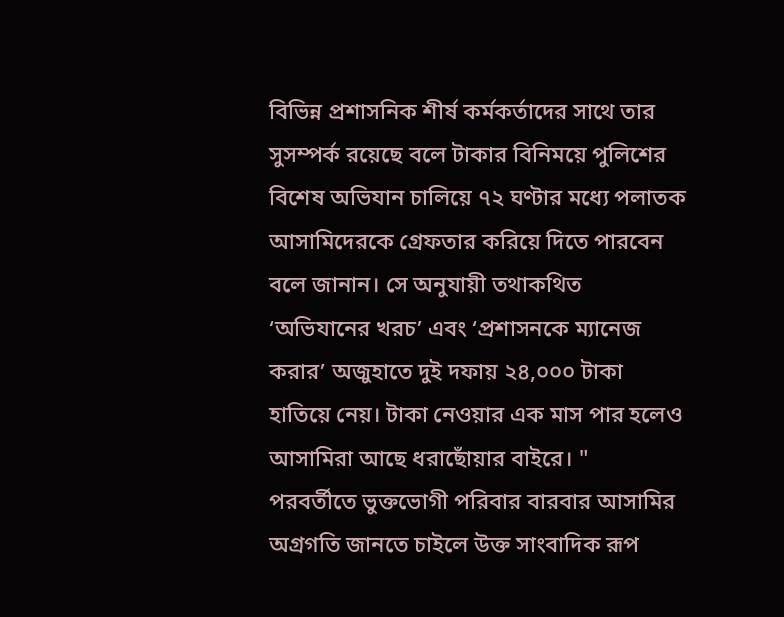বিভিন্ন প্রশাসনিক শীর্ষ কর্মকর্তাদের সাথে তার সুসম্পর্ক রয়েছে বলে টাকার বিনিময়ে পুলিশের বিশেষ অভিযান চালিয়ে ৭২ ঘণ্টার মধ্যে পলাতক আসামিদেরকে গ্রেফতার করিয়ে দিতে পারবেন বলে জানান। সে অনুযায়ী তথাকথিত ‘অভিযানের খরচ’ এবং ‘প্রশাসনকে ম্যানেজ করার’ অজুহাতে দুই দফায় ২৪,০০০ টাকা হাতিয়ে নেয়। টাকা নেওয়ার এক মাস পার হলেও আসামিরা আছে ধরাছোঁয়ার বাইরে। "
পরবর্তীতে ভুক্তভোগী পরিবার বারবার আসামির অগ্রগতি জানতে চাইলে উক্ত সাংবাদিক রূপ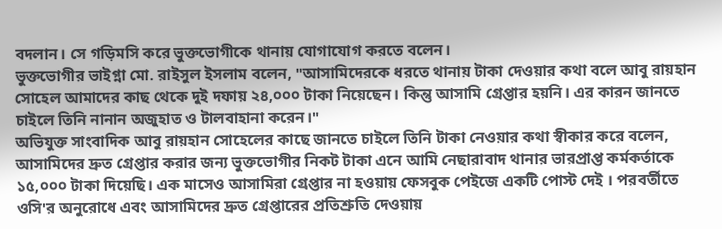বদলান। সে গড়িমসি করে ভুক্তভোগীকে থানায় যোগাযোগ করতে বলেন।
ভুক্তভোগীর ভাইগ্না মো. রাইসুল ইসলাম বলেন, "আসামিদেরকে ধরতে থানায় টাকা দেওয়ার কথা বলে আবু রায়হান সোহেল আমাদের কাছ থেকে দুই দফায় ২৪,০০০ টাকা নিয়েছেন। কিন্তু আসামি গ্রেপ্তার হয়নি। এর কারন জানতে চাইলে তিনি নানান অজুহাত ও টালবাহানা করেন।"
অভিযুক্ত সাংবাদিক আবু রায়হান সোহেলের কাছে জানতে চাইলে তিনি টাকা নেওয়ার কথা স্বীকার করে বলেন, আসামিদের দ্রুত গ্রেপ্তার করার জন্য ভুক্তভোগীর নিকট টাকা এনে আমি নেছারাবাদ থানার ভারপ্রাপ্ত কর্মকর্তাকে ১৫,০০০ টাকা দিয়েছি। এক মাসেও আসামিরা গ্রেপ্তার না হওয়ায় ফেসবুক পেইজে একটি পোস্ট দেই । পরবর্তীতে ওসি'র অনুরোধে এবং আসামিদের দ্রুত গ্রেপ্তারের প্রতিশ্রুতি দেওয়ায়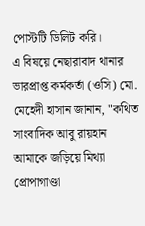পোস্টটি ডিলিট করি।
এ বিষয়ে নেছারাবাদ থানার ভারপ্রাপ্ত কর্মকর্তা (ওসি) মো. মেহেদী হাসান জানান, "কথিত সাংবাদিক আবু রায়হান আমাকে জড়িয়ে মিথ্যা প্রোপাগাণ্ডা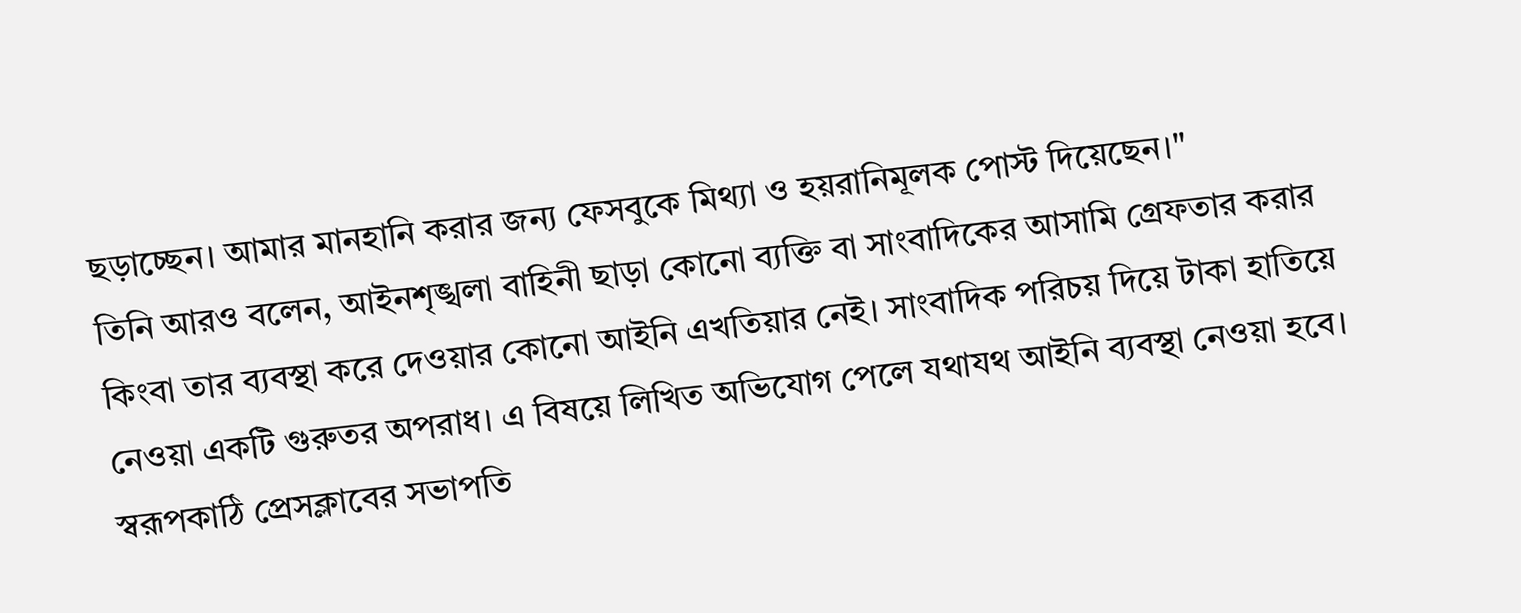ছড়াচ্ছেন। আমার মানহানি করার জন্য ফেসবুকে মিথ্যা ও হয়রানিমূলক পোস্ট দিয়েছেন।"
তিনি আরও বলেন, আইনশৃঙ্খলা বাহিনী ছাড়া কোনো ব্যক্তি বা সাংবাদিকের আসামি গ্রেফতার করার কিংবা তার ব্যবস্থা করে দেওয়ার কোনো আইনি এখতিয়ার নেই। সাংবাদিক পরিচয় দিয়ে টাকা হাতিয়ে নেওয়া একটি গুরুতর অপরাধ। এ বিষয়ে লিখিত অভিযোগ পেলে যথাযথ আইনি ব্যবস্থা নেওয়া হবে।
স্বরূপকাঠি প্রেসক্লাবের সভাপতি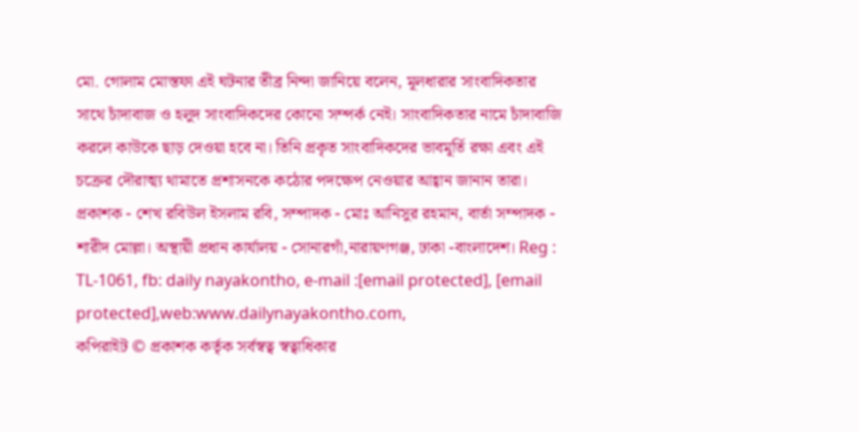মো. গোলাম মোস্তফা এই ঘটনার তীব্র নিন্দা জানিয়ে বলেন, মূলধারার সাংবাদিকতার সাথে চাঁদাবাজ ও হলুদ সাংবাদিকদের কোনো সম্পর্ক নেই। সাংবাদিকতার নামে চাঁদাবাজি করলে কাউকে ছাড় দেওয়া হবে না। তিনি প্রকৃত সাংবাদিকদের ভাবমূর্তি রক্ষা এবং এই চক্রের দৌরাত্ম্য থামাতে প্রশাসনকে কঠোর পদক্ষেপ নেওয়ার আহ্বান জানান তারা।
প্রকাশক - শেখ রবিউল ইসলাম রবি, সম্পাদক - মোঃ আনিসুর রহমান, বার্তা সম্পাদক - শারীদ মোল্লা। অস্থায়ী প্রধান কার্যালয় - সোনারগাঁ,নারায়ণগঞ্জ, ঢাকা -বাংলাদেশ। Reg : TL-1061, fb: daily nayakontho, e-mail :[email protected], [email protected],web:www.dailynayakontho.com,
কপিরাইট © প্রকাশক কর্তৃক সর্বস্বত্ব স্বত্বাধিকার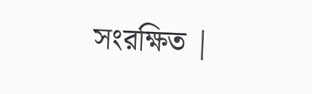সংরক্ষিত |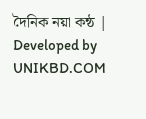দৈনিক নয়া কন্ঠ | Developed by UNIKBD.COM